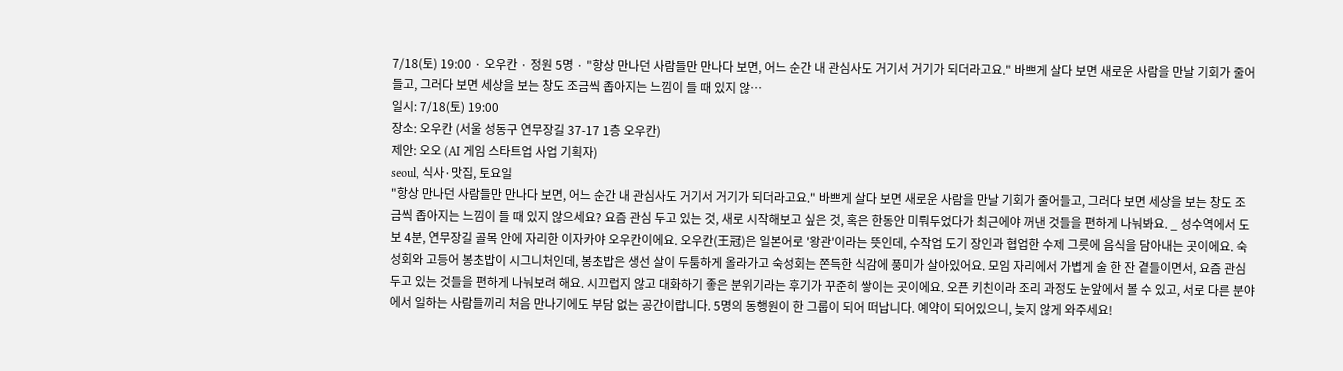7/18(토) 19:00 · 오우칸 · 정원 5명 · "항상 만나던 사람들만 만나다 보면, 어느 순간 내 관심사도 거기서 거기가 되더라고요." 바쁘게 살다 보면 새로운 사람을 만날 기회가 줄어들고, 그러다 보면 세상을 보는 창도 조금씩 좁아지는 느낌이 들 때 있지 않…
일시: 7/18(토) 19:00
장소: 오우칸 (서울 성동구 연무장길 37-17 1층 오우칸)
제안: 오오 (AI 게임 스타트업 사업 기획자)
seoul, 식사·맛집, 토요일
"항상 만나던 사람들만 만나다 보면, 어느 순간 내 관심사도 거기서 거기가 되더라고요." 바쁘게 살다 보면 새로운 사람을 만날 기회가 줄어들고, 그러다 보면 세상을 보는 창도 조금씩 좁아지는 느낌이 들 때 있지 않으세요? 요즘 관심 두고 있는 것, 새로 시작해보고 싶은 것, 혹은 한동안 미뤄두었다가 최근에야 꺼낸 것들을 편하게 나눠봐요. _ 성수역에서 도보 4분, 연무장길 골목 안에 자리한 이자카야 오우칸이에요. 오우칸(王冠)은 일본어로 '왕관'이라는 뜻인데, 수작업 도기 장인과 협업한 수제 그릇에 음식을 담아내는 곳이에요. 숙성회와 고등어 봉초밥이 시그니처인데, 봉초밥은 생선 살이 두툼하게 올라가고 숙성회는 쫀득한 식감에 풍미가 살아있어요. 모임 자리에서 가볍게 술 한 잔 곁들이면서, 요즘 관심 두고 있는 것들을 편하게 나눠보려 해요. 시끄럽지 않고 대화하기 좋은 분위기라는 후기가 꾸준히 쌓이는 곳이에요. 오픈 키친이라 조리 과정도 눈앞에서 볼 수 있고, 서로 다른 분야에서 일하는 사람들끼리 처음 만나기에도 부담 없는 공간이랍니다. 5명의 동행원이 한 그룹이 되어 떠납니다. 예약이 되어있으니, 늦지 않게 와주세요!